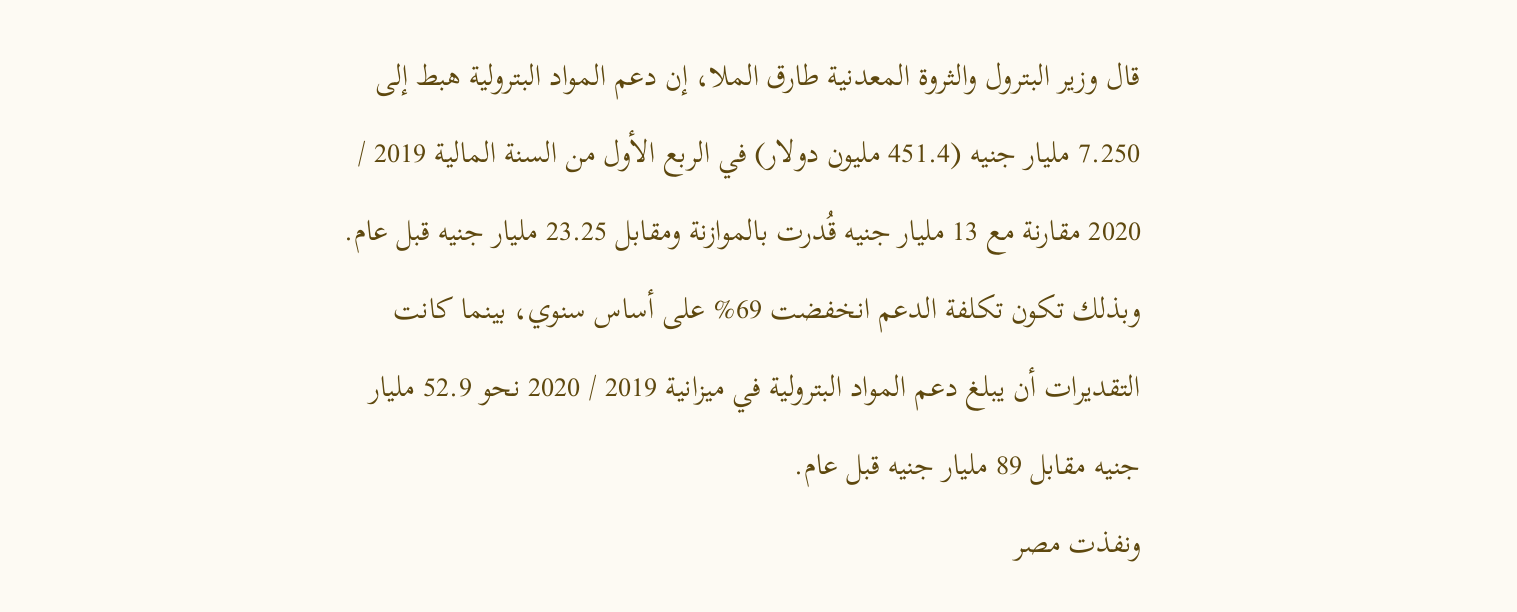قال وزير البترول والثروة المعدنية طارق الملا، إن دعم المواد البترولية هبط إلى 7.250 مليار جنيه (451.4 مليون دولار) في الربع الأول من السنة المالية 2019 / 2020 مقارنة مع 13 مليار جنيه قُدرت بالموازنة ومقابل 23.25 مليار جنيه قبل عام.
وبذلك تكون تكلفة الدعم انخفضت 69% على أساس سنوي، بينما كانت التقديرات أن يبلغ دعم المواد البترولية في ميزانية 2019 / 2020 نحو 52.9 مليار جنيه مقابل 89 مليار جنيه قبل عام.
ونفذت مصر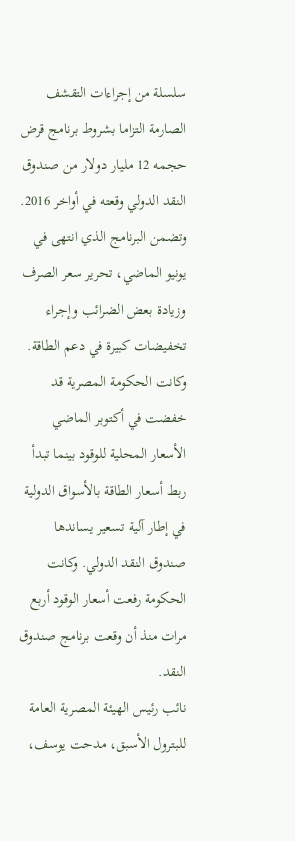سلسلة من إجراءات التقشف الصارمة التزاما بشروط برنامج قرض حجمه 12 مليار دولار من صندوق النقد الدولي وقعته في أواخر 2016.
وتضمن البرنامج الذي انتهى في يونيو الماضي، تحرير سعر الصرف وزيادة بعض الضرائب وإجراء تخفيضات كبيرة في دعم الطاقة.
وكانت الحكومة المصرية قد خفضت في أكتوبر الماضي الأسعار المحلية للوقود بينما تبدأ ربط أسعار الطاقة بالأسواق الدولية في إطار آلية تسعير يساندها صندوق النقد الدولي. وكانت الحكومة رفعت أسعار الوقود أربع مرات منذ أن وقعت برنامج صندوق النقد.
نائب رئيس الهيئة المصرية العامة للبترول الأسبق، مدحت يوسف،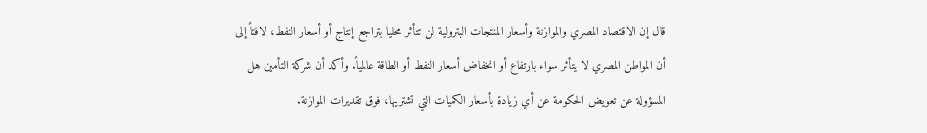قال إن الاقتصاد المصري والموازنة وأسعار المنتجات البترولية لن تتأثر محليا بتراجع إنتاج أو أسعار النفط، لافتاً إلى أن المواطن المصري لا يتأثر سواء بارتفاع أو انخفاض أسعار النفط أو الطاقة عالمياً. وأكد أن شركة التأمين هل المسؤولة عن تعويض الحكومة عن أي زيادة بأسعار الكميات التي تشتريها، فوق تقديرات الموازنة.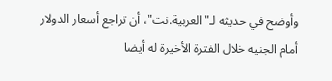وأوضح في حديثه لـ"العربية.نت"، أن تراجع أسعار الدولار أمام الجنيه خلال الفترة الأخيرة له أيضا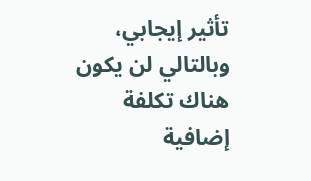تأثير إيجابي، وبالتالي لن يكون هناك تكلفة إضافية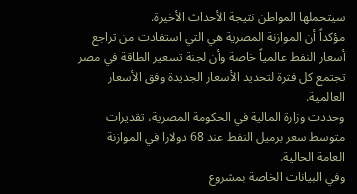سيتحملها المواطن نتيجة الأحداث الأخيرة.
مؤكداً أن الموازنة المصرية هي التي استفادت من تراجع أسعار النفط عالمياً خاصة وأن لجنة تسعير الطاقة في مصر تجتمع كل فترة لتحديد الأسعار الجديدة وفق الأسعار العالمية.
وحددت وزارة المالية في الحكومة المصرية، تقديرات متوسط سعر برميل النفط عند 68 دولارا في الموازنة العامة الحالية.
وفي البيانات الخاصة بمشروع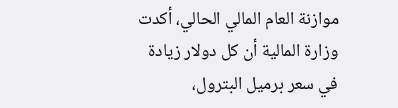موازنة العام المالي الحالي، أكدت وزارة المالية أن كل دولار زيادة في سعر برميل البترول،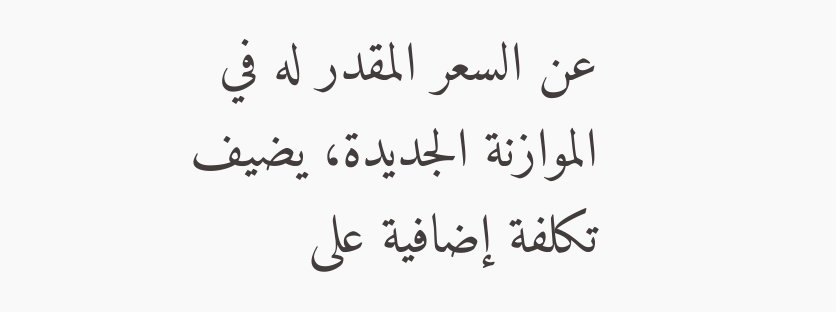عن السعر المقدر له في الموازنة الجديدة، يضيف تكلفة إضافية على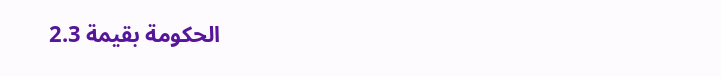الحكومة بقيمة 2.3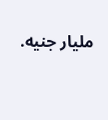مليار جنيه.